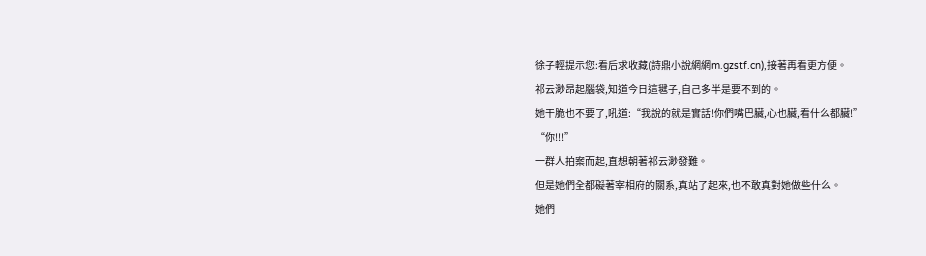徐子輕提示您:看后求收藏(詩鼎小說網網m.gzstf.cn),接著再看更方便。
祁云渺昂起腦袋,知道今日這毽子,自己多半是要不到的。
她干脆也不要了,吼道:“我說的就是實話!你們嘴巴臟,心也臟,看什么都臟!”
“你!!!”
一群人拍案而起,直想朝著祁云渺發難。
但是她們全都礙著宰相府的關系,真站了起來,也不敢真對她做些什么。
她們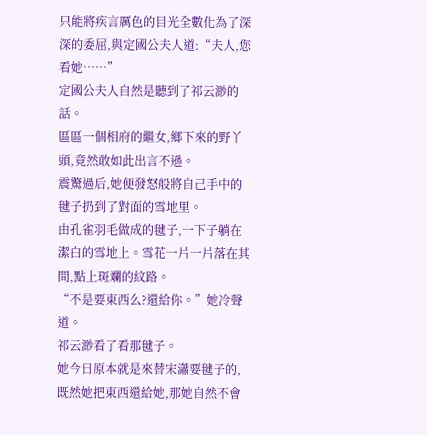只能將疾言厲色的目光全數化為了深深的委屈,與定國公夫人道:“夫人,您看她……”
定國公夫人自然是聽到了祁云渺的話。
區區一個相府的繼女,鄉下來的野丫頭,竟然敢如此出言不遜。
震驚過后,她便發怒般將自己手中的毽子扔到了對面的雪地里。
由孔雀羽毛做成的毽子,一下子躺在潔白的雪地上。雪花一片一片落在其間,點上斑斕的紋路。
“不是要東西么?還給你。”她冷聲道。
祁云渺看了看那毽子。
她今日原本就是來替宋瀟要毽子的,既然她把東西還給她,那她自然不會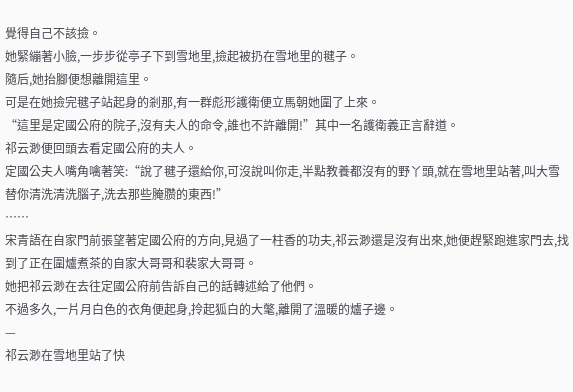覺得自己不該撿。
她緊繃著小臉,一步步從亭子下到雪地里,撿起被扔在雪地里的毽子。
隨后,她抬腳便想離開這里。
可是在她撿完毽子站起身的剎那,有一群彪形護衛便立馬朝她圍了上來。
“這里是定國公府的院子,沒有夫人的命令,誰也不許離開!”其中一名護衛義正言辭道。
祁云渺便回頭去看定國公府的夫人。
定國公夫人嘴角噙著笑:“說了毽子還給你,可沒說叫你走,半點教養都沒有的野丫頭,就在雪地里站著,叫大雪替你清洗清洗腦子,洗去那些腌臜的東西!”
……
宋青語在自家門前張望著定國公府的方向,見過了一柱香的功夫,祁云渺還是沒有出來,她便趕緊跑進家門去,找到了正在圍爐煮茶的自家大哥哥和裴家大哥哥。
她把祁云渺在去往定國公府前告訴自己的話轉述給了他們。
不過多久,一片月白色的衣角便起身,拎起狐白的大氅,離開了溫暖的爐子邊。
—
祁云渺在雪地里站了快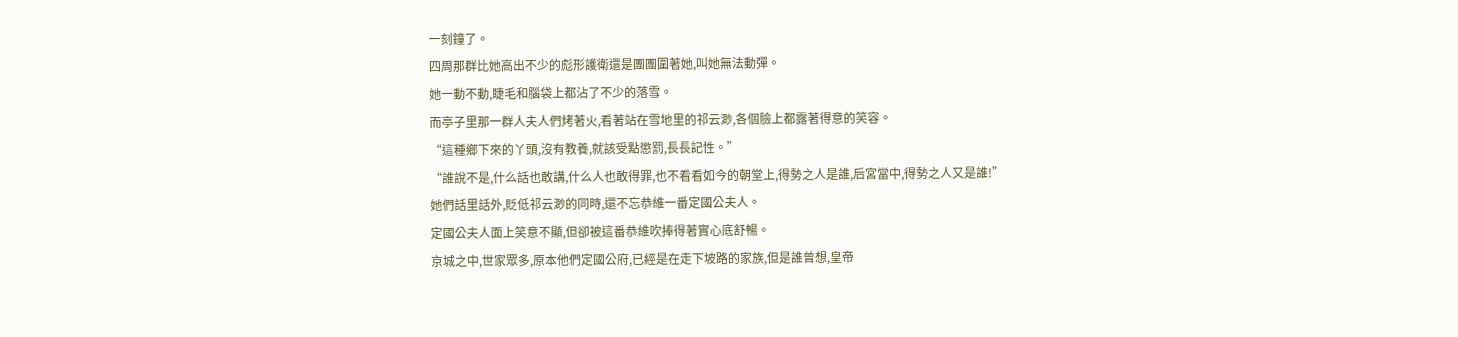一刻鐘了。
四周那群比她高出不少的彪形護衛還是團團圍著她,叫她無法動彈。
她一動不動,睫毛和腦袋上都沾了不少的落雪。
而亭子里那一群人夫人們烤著火,看著站在雪地里的祁云渺,各個臉上都露著得意的笑容。
“這種鄉下來的丫頭,沒有教養,就該受點懲罰,長長記性。”
“誰說不是,什么話也敢講,什么人也敢得罪,也不看看如今的朝堂上,得勢之人是誰,后宮當中,得勢之人又是誰!”
她們話里話外,貶低祁云渺的同時,還不忘恭維一番定國公夫人。
定國公夫人面上笑意不顯,但卻被這番恭維吹捧得著實心底舒暢。
京城之中,世家眾多,原本他們定國公府,已經是在走下坡路的家族,但是誰曾想,皇帝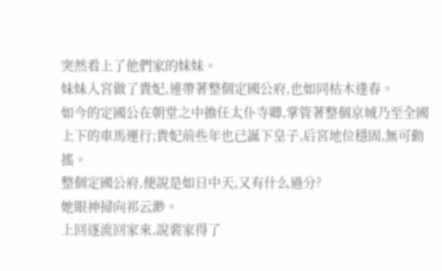突然看上了他們家的妹妹。
妹妹入宮做了貴妃,連帶著整個定國公府,也如同枯木逢春。
如今的定國公在朝堂之中擔任太仆寺卿,掌管著整個京城乃至全國上下的車馬運行;貴妃前些年也已誕下皇子,后宮地位穩固,無可動搖。
整個定國公府,便說是如日中天,又有什么過分?
她眼神掃向祁云渺。
上回逐流回家來,說裴家得了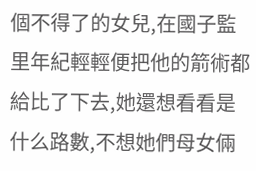個不得了的女兒,在國子監里年紀輕輕便把他的箭術都給比了下去,她還想看看是什么路數,不想她們母女倆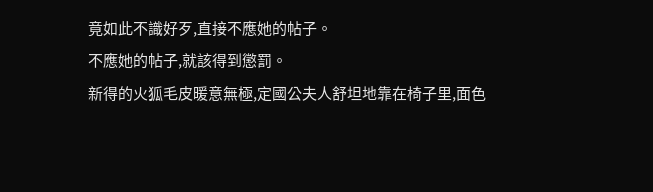竟如此不識好歹,直接不應她的帖子。
不應她的帖子,就該得到懲罰。
新得的火狐毛皮暖意無極,定國公夫人舒坦地靠在椅子里,面色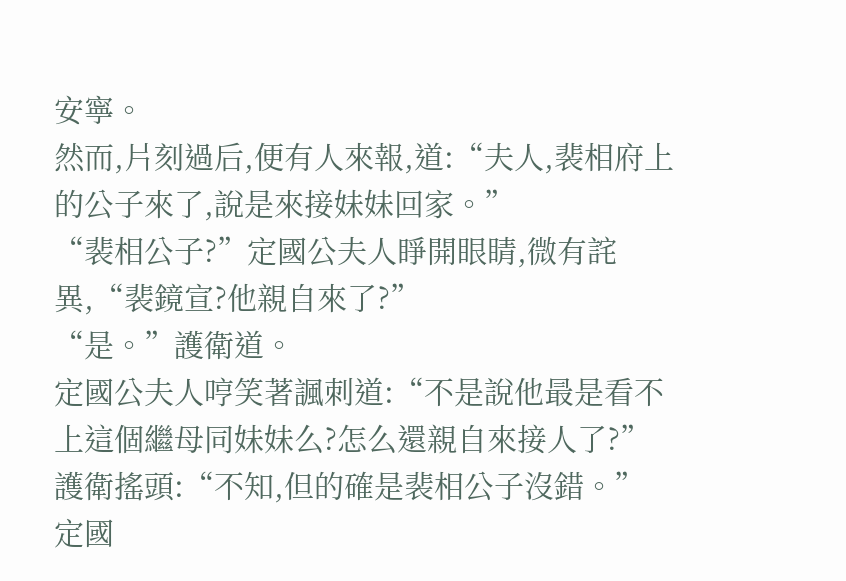安寧。
然而,片刻過后,便有人來報,道:“夫人,裴相府上的公子來了,說是來接妹妹回家。”
“裴相公子?”定國公夫人睜開眼睛,微有詫異,“裴鏡宣?他親自來了?”
“是。”護衛道。
定國公夫人哼笑著諷刺道:“不是說他最是看不上這個繼母同妹妹么?怎么還親自來接人了?”
護衛搖頭:“不知,但的確是裴相公子沒錯。”
定國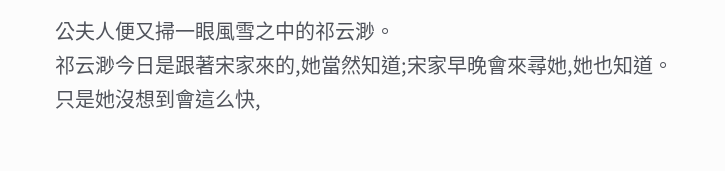公夫人便又掃一眼風雪之中的祁云渺。
祁云渺今日是跟著宋家來的,她當然知道;宋家早晚會來尋她,她也知道。
只是她沒想到會這么快,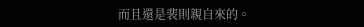而且還是裴則親自來的。